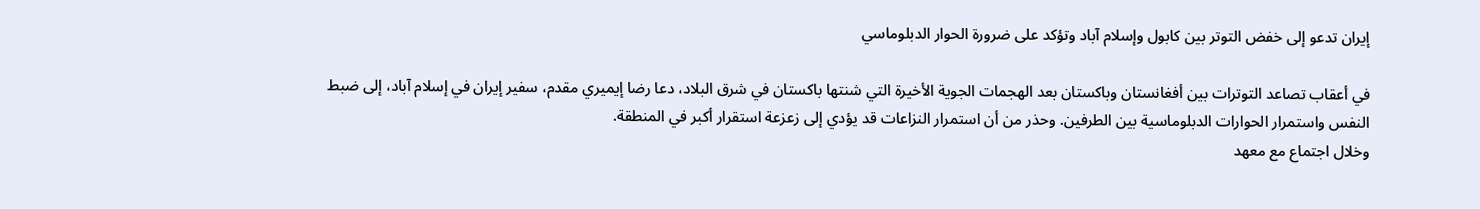إيران تدعو إلى خفض التوتر بين كابول وإسلام آباد وتؤكد على ضرورة الحوار الدبلوماسي

في أعقاب تصاعد التوترات بين أفغانستان وباكستان بعد الهجمات الجوية الأخيرة التي شنتها باكستان في شرق البلاد، دعا رضا إيميري مقدم، سفير إيران في إسلام آباد، إلى ضبط النفس واستمرار الحوارات الدبلوماسية بين الطرفين. وحذر من أن استمرار النزاعات قد يؤدي إلى زعزعة استقرار أكبر في المنطقة.
وخلال اجتماع مع معهد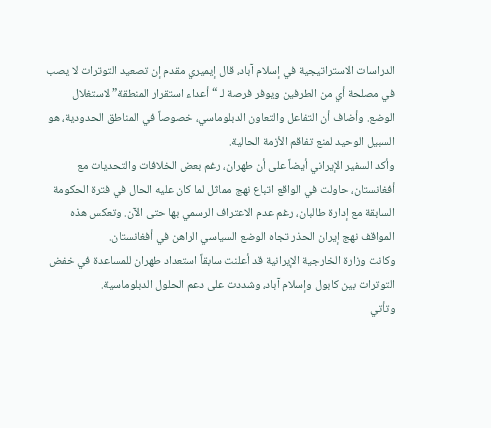الدراسات الاستراتيجية في إسلام آباد، قال إيميري مقدم إن تصعيد التوترات لا يصب في مصلحة أي من الطرفين ويوفر فرصة لـ “أعداء استقرار المنطقة” لاستغلال الوضع. وأضاف أن التفاعل والتعاون الدبلوماسي، خصوصاً في المناطق الحدودية، هو السبيل الوحيد لمنع تفاقم الأزمة الحالية.
وأكد السفير الإيراني أيضاً على أن طهران، رغم بعض الخلافات والتحديات مع أفغانستان، حاولت في الواقع اتباع نهج مماثل لما كان عليه الحال في فترة الحكومة السابقة مع إدارة طالبان، رغم عدم الاعتراف الرسمي بها حتى الآن. وتعكس هذه المواقف نهج إيران الحذر تجاه الوضع السياسي الراهن في أفغانستان.
وكانت وزارة الخارجية الإيرانية قد أعلنت سابقاً استعداد طهران للمساعدة في خفض التوترات بين كابول وإسلام آباد، وشددت على دعم الحلول الدبلوماسية.
وتأتي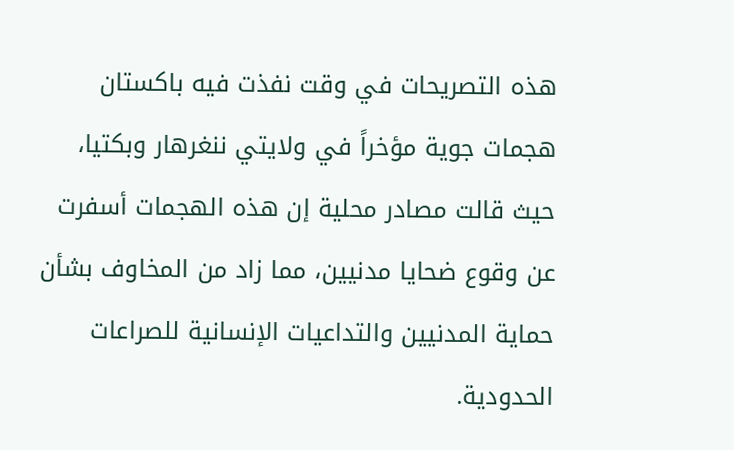هذه التصريحات في وقت نفذت فيه باكستان هجمات جوية مؤخراً في ولايتي ننغرهار وبكتيا، حيث قالت مصادر محلية إن هذه الهجمات أسفرت عن وقوع ضحايا مدنيين، مما زاد من المخاوف بشأن حماية المدنيين والتداعيات الإنسانية للصراعات الحدودية.